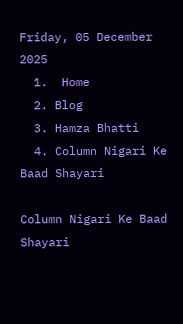Friday, 05 December 2025
  1.  Home
  2. Blog
  3. Hamza Bhatti
  4. Column Nigari Ke Baad Shayari

Column Nigari Ke Baad Shayari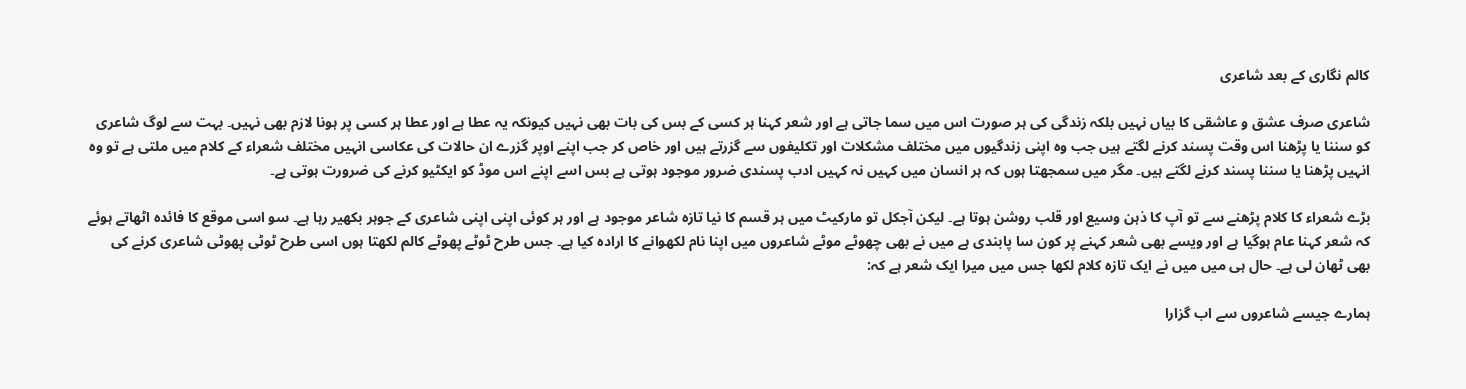کالم نگاری کے بعد شاعری

شاعری صرف عشق و عاشقی کا بیاں نہیں بلکہ زندگی کی ہر صورت اس میں سما جاتی ہے اور شعر کہنا ہر کسی کے بس کی بات بھی نہیں کیونکہ یہ عطا ہے اور عطا ہر کسی پر ہونا لازم بھی نہیں۔ بہت سے لوگ شاعری کو سننا یا پڑھنا اس وقت پسند کرنے لگتے ہیں جب وہ اپنی زندگیوں میں مختلف مشکلات اور تکلیفوں سے گزرتے ہیں اور خاص کر جب اپنے اوپر گزرے ان حالات کی عکاسی انہیں مختلف شعراء کے کلام میں ملتی ہے تو وہ انہیں پڑھنا یا سننا پسند کرنے لگتے ہیں۔ مگر میں سمجھتا ہوں کہ ہر انسان میں کہیں نہ کہیں ادب پسندی ضرور موجود ہوتی ہے بس اسے اپنے اس موڈ کو ایکٹیو کرنے کی ضرورت ہوتی ہے۔

بڑے شعراء کا کلام پڑھنے سے تو آپ کا ذہن وسیع اور قلب روشن ہوتا ہے۔ لیکن آجکل تو مارکیٹ میں ہر قسم کا نیا تازہ شاعر موجود ہے اور ہر کوئی اپنی اپنی شاعری کے جوہر بکھیر رہا ہے۔ سو اسی موقع کا فائدہ اٹھاتے ہوئے کہ شعر کہنا عام ہوگیا ہے اور ویسے بھی شعر کہنے پر کون سا پابندی ہے میں نے بھی چھوٹے موٹے شاعروں میں اپنا نام لکھوانے کا ارادہ کیا ہے۔ جس طرح ٹوٹے پھوٹے کالم لکھتا ہوں اسی طرح ٹوٹی پھوٹی شاعری کرنے کی بھی ٹھان لی ہے۔ حال ہی میں میں نے ایک تازہ کلام لکھا جس میں میرا ایک شعر ہے کہ:

ہمارے جیسے شاعروں سے اب گزارا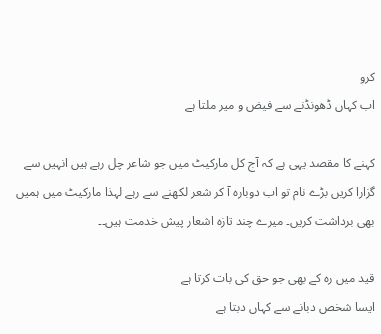کرو
اب کہاں ڈھونڈنے سے فیض و میر ملتا ہے

کہنے کا مقصد یہی ہے کہ آج کل مارکیٹ میں جو شاعر چل رہے ہیں انہیں سے گزارا کریں بڑے نام تو اب دوبارہ آ کر شعر لکھنے سے رہے لہذا مارکیٹ میں ہمیں بھی برداشت کریں۔ میرے چند تازہ اشعار پیش خدمت ہیں۔۔

قید میں رہ کے بھی جو حق کی بات کرتا ہے
ایسا شخص دبانے سے کہاں دبتا ہے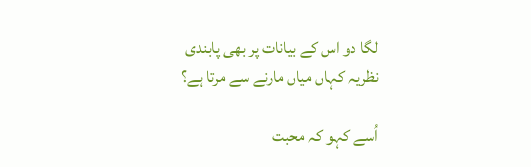لگا دو اس کے بیانات پر بھی پابندی
نظریہ کہاں میاں مارنے سے مرتا ہے؟

اُسے کہو کہ محبت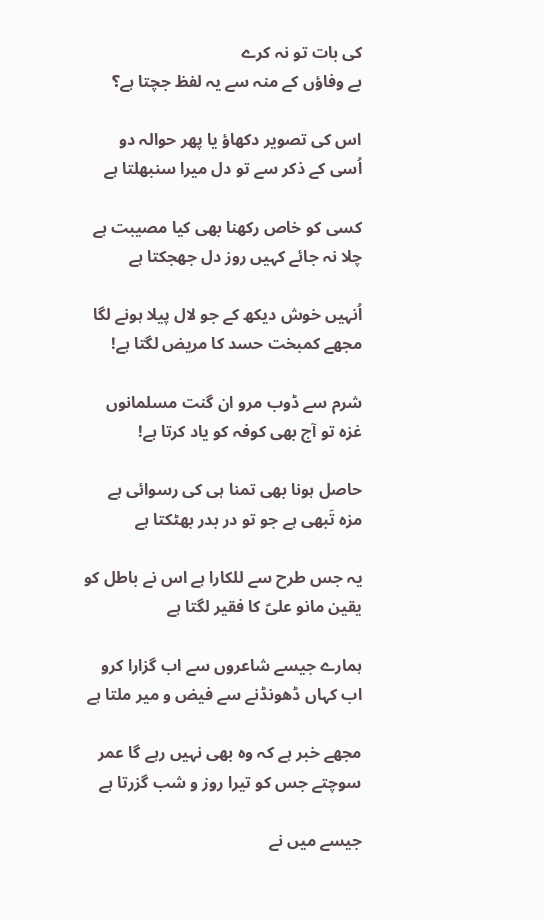کی بات تو نہ کرے
بے وفاؤں کے منہ سے یہ لفظ جچتا ہے؟

اس کی تصویر دکھاؤ یا پھر حوالہ دو
اُسی کے ذکر سے تو دل میرا سنبھلتا ہے

کسی کو خاص رکھنا بھی کیا مصیبت ہے
چلا نہ جائے کہیں روز دل جھجکتا ہے

اُنہیں خوش دیکھ کے جو لال پیلا ہونے لگا
مجھے کمبخت حسد کا مریض لگتا ہے!

شرم سے ڈوب مرو ان گنت مسلمانوں
غزہ تو آج بھی کوفہ کو یاد کرتا ہے!

حاصل ہونا بھی تمنا ہی کی رسوائی ہے
مزہ تَبھی ہے جو تو در بدر بھٹکتا ہے

یہ جس طرح سے للکارا ہے اس نے باطل کو
یقین مانو علیؑ کا فقیر لگتا ہے

ہمارے جیسے شاعروں سے اب گزارا کرو
اب کہاں ڈھونڈنے سے فیض و میر ملتا ہے

مجھے خبر ہے کہ وہ بھی نہیں رہے گا عمر
سوچتے جس کو تیرا روز و شب گزرتا ہے

جیسے میں نے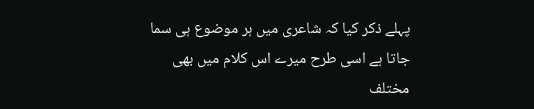پہلے ذکر کیا کہ شاعری میں ہر موضوع ہی سما جاتا ہے اسی طرح میرے اس کلام میں بھی مختلف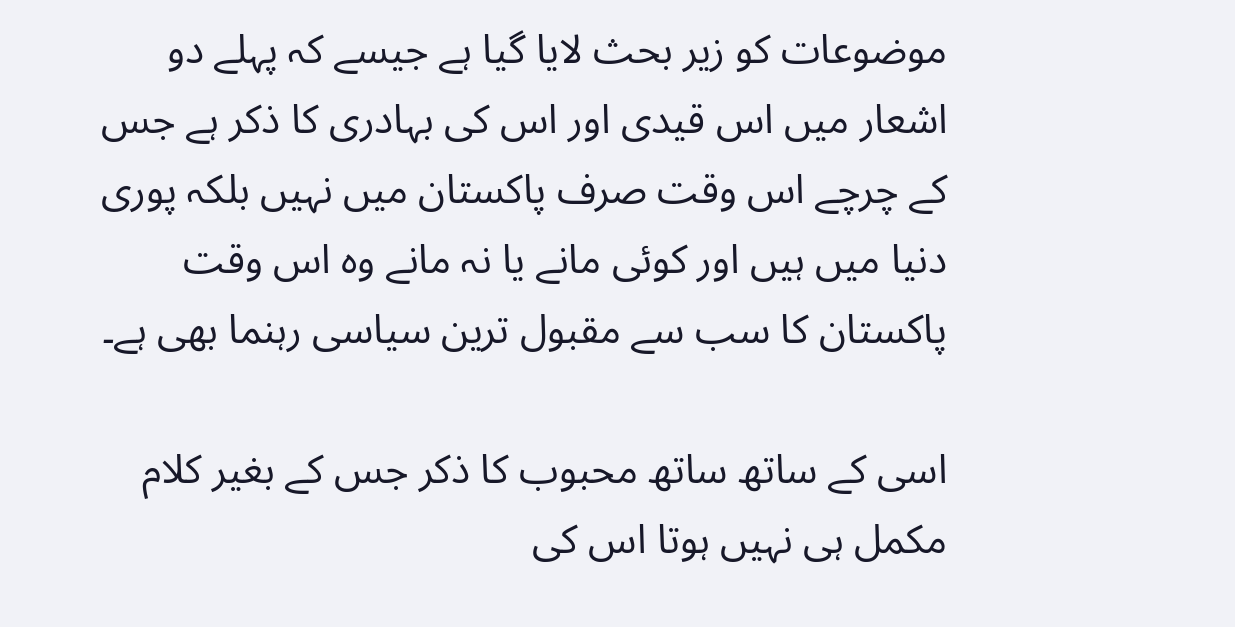موضوعات کو زیر بحث لایا گیا ہے جیسے کہ پہلے دو اشعار میں اس قیدی اور اس کی بہادری کا ذکر ہے جس کے چرچے اس وقت صرف پاکستان میں نہیں بلکہ پوری دنیا میں ہیں اور کوئی مانے یا نہ مانے وہ اس وقت پاکستان کا سب سے مقبول ترین سیاسی رہنما بھی ہے۔

اسی کے ساتھ ساتھ محبوب کا ذکر جس کے بغیر کلام مکمل ہی نہیں ہوتا اس کی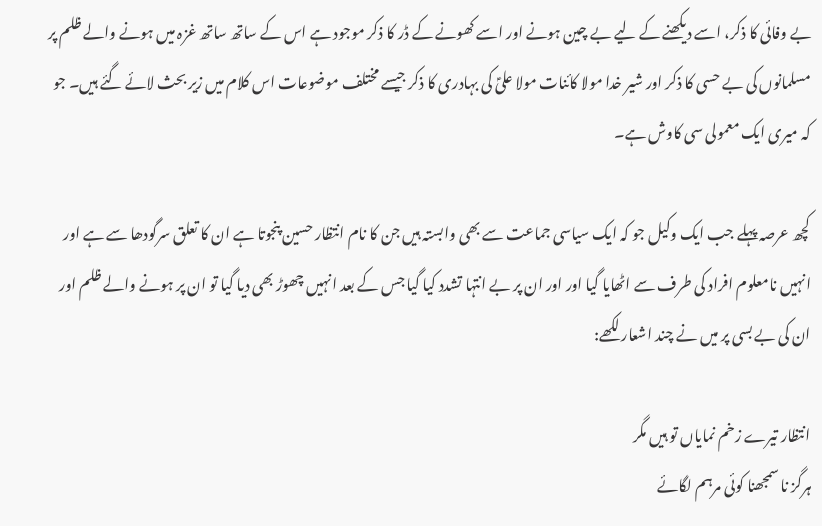بے وفائی کا ذکر، اسے دیکھنے کے لیے بے چین ہونے اور اسے کھونے کے ڈر کا ذکر موجود ہے اس کے ساتھ ساتھ غزہ میں ہونے والے ظلم پر مسلمانوں کی بے حسی کا ذکر اور شیر خدا مولا کائنات مولا علیؑ کی بہادری کا ذکر جیسے مختلف موضوعات اس کلام میں زیر بحث لائے گئے ہیں۔ جو کہ میری ایک معمولی سی کاوش ہے۔

کچھ عرصہ پہلے جب ایک وکیل جو کہ ایک سیاسی جماعت سے بھی وابستہ ہیں جن کا نام انتظار حسین پنجوتا ہے ان کا تعلق سرگودھا سے ہے اور انہیں نامعلوم افراد کی طرف سے اٹھایا گیا اور اور ان پر بے انتہا تشدد کیا گیا جس کے بعد انہیں چھوڑ بھی دیا گیا تو ان پر ہونے والے ظلم اور ان کی بے بسی پر میں نے چند اشعار لکھے:

انتظار تیرے زخم نمایاں تو ہیں مگر
ہرگز نا سمجھنا کوئی مرہم لگائے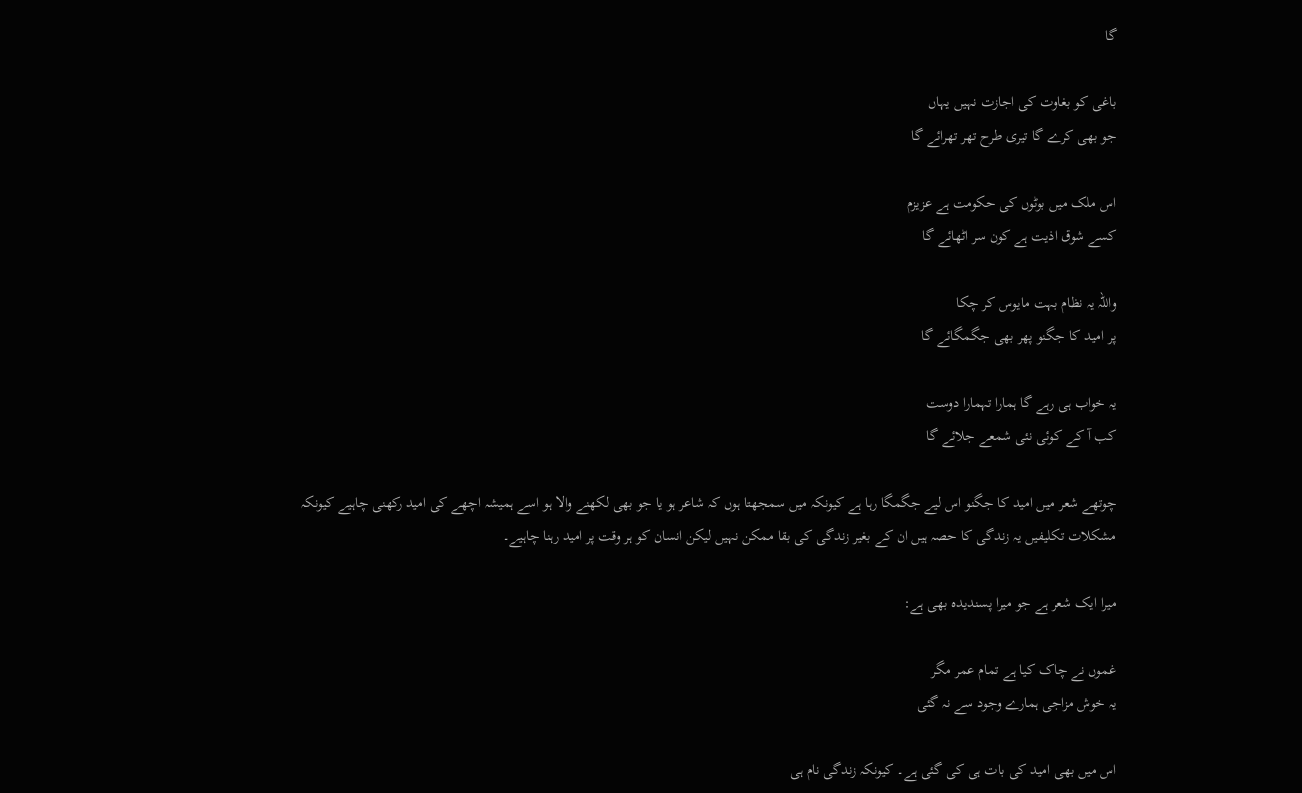گا

باغی کو بغاوت کی اجازت نہیں یہاں
جو بھی کرے گا تیری طرح تھر تھرائے گا

اس ملک میں بوٹوں کی حکومت ہے عزیزم
کسے شوق اذیت ہے کون سر اٹھائے گا

واللہ یہ نظام بہت مایوس کر چکا
پر امید کا جگنو پھر بھی جگمگائے گا

یہ خواب ہی رہے گا ہمارا تہمارا دوست
کب آ کے کوئی نئی شمعے جلائے گا

چوتھے شعر میں امید کا جگنو اس لیے جگمگا رہا ہے کیونکہ میں سمجھتا ہوں کہ شاعر ہو یا جو بھی لکھنے والا ہو اسے ہمیشہ اچھے کی امید رکھنی چاہیے کیونکہ مشکلات تکلیفیں یہ زندگی کا حصہ ہیں ان کے بغیر زندگی کی بقا ممکن نہیں لیکن انسان کو ہر وقت پر امید رہنا چاہیے۔

میرا ایک شعر ہے جو میرا پسندیدہ بھی ہے:

غموں نے چاک کیا ہے تمام عمر مگر
یہ خوش مزاجی ہمارے وجود سے نہ گئی

اس میں بھی امید کی بات ہی کی گئی ہے۔ کیونکہ زندگی نام ہی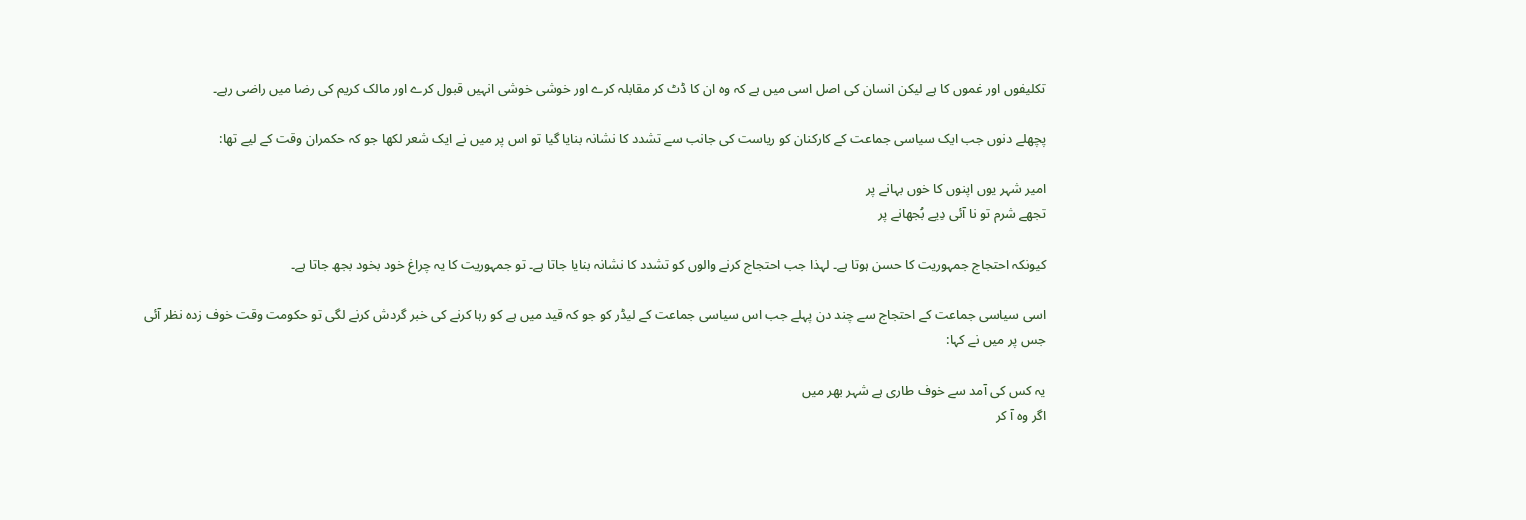تکلیفوں اور غموں کا ہے لیکن انسان کی اصل اسی میں ہے کہ وہ ان کا ڈٹ کر مقابلہ کرے اور خوشی خوشی انہیں قبول کرے اور مالک کریم کی رضا میں راضی رہے۔

پچھلے دنوں جب ایک سیاسی جماعت کے کارکنان کو ریاست کی جانب سے تشدد کا نشانہ بنایا گیا تو اس پر میں نے ایک شعر لکھا جو کہ حکمران وقت کے لیے تھا:

امیر شہر یوں اپنوں کا خوں بہانے پر
تجھے شرم تو نا آئی دِیے بُجھانے پر

کیونکہ احتجاج جمہوریت کا حسن ہوتا ہے۔ لہذا جب احتجاج کرنے والوں کو تشدد کا نشانہ بنایا جاتا ہے۔ تو جمہوریت کا یہ چراغ خود بخود بجھ جاتا ہے۔

اسی سیاسی جماعت کے احتجاج سے چند دن پہلے جب اس سیاسی جماعت کے لیڈر کو جو کہ قید میں ہے کو رہا کرنے کی خبر گردش کرنے لگی تو حکومت وقت خوف زدہ نظر آئی جس پر میں نے کہا:

یہ کس کی آمد سے خوف طاری ہے شہر بھر میں
اگر وہ آ کر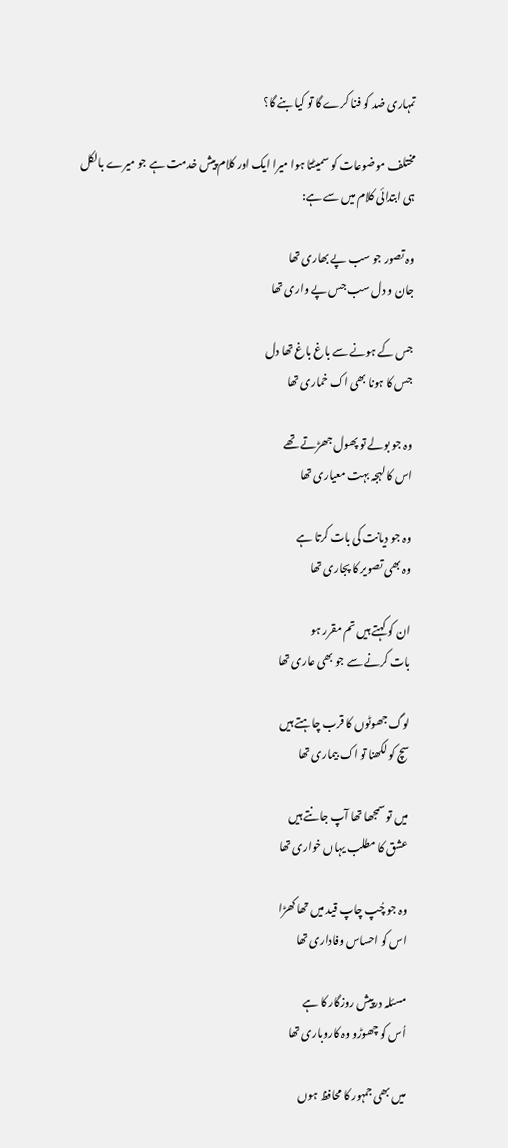تمہاری ضد کو فنا کرے گا تو کیا بنے گا؟

مختلف موضوعات کو سمیٹتا ہوا میرا ایک اور کلام پیش خدمت ہے جو میرے بالکل ہی ابتدائی کلام میں سے ہے:

وہ تصور جو سب پے بھاری تھا
جان و دل سب جس پے واری تھا

جس کے ہونے سے باغ باغ تھا دل
جس کا ہونا بھی اک خماری تھا

وہ جو بولے تو پھول جھڑتے تھے
اس کا لہجہ بہت معیاری تھا

وہ جو دیانت کی بات کرتا ہے
وہ بھی تصویر کا پجاری تھا

ان کو کہتے ہیں تم مقرر ہو
بات کرنے سے جو بھی عاری تھا

لوگ جھوٹوں کا قرب چاہتے ہیں
سچ کو لکھنا تو اک بیماری تھا

میں تو سمجھا تھا آپ جانتے ہیں
عشق کا مطلب یہاں خواری تھا

وہ جو چُپ چاپ قید میں تھا کھڑا
اس کو احساس وفاداری تھا

مسئلہ درپیش روزگار کا ہے
اُس کو چھوڑو وہ کاروباری تھا

میں بھی جمہور کا محافظ ہوں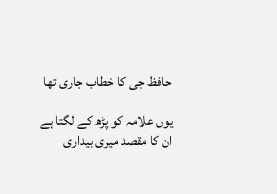حافظ جی کا خطاب جاری تھا

یوں علامہ کو پڑھ کے لگتا ہے
ان کا مقصد میری بیداری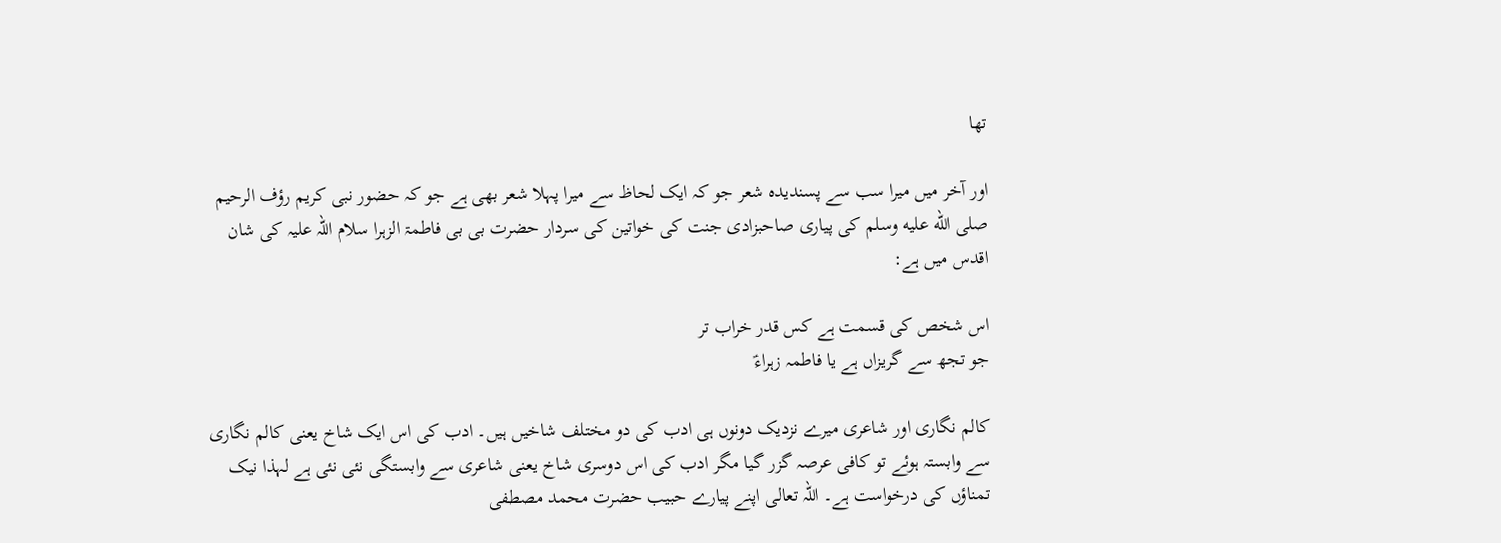تھا

اور آخر میں میرا سب سے پسندیدہ شعر جو کہ ایک لحاظ سے میرا پہلا شعر بھی ہے جو کہ حضور نبی کریم رؤف الرحیم صلى الله عليه وسلم کی پیاری صاحبزادی جنت کی خواتین کی سردار حضرت بی بی فاطمۃ الزہرا سلام اللہ علیہ کی شان اقدس میں ہے:

اس شخص کی قسمت ہے کس قدر خراب تر
جو تجھ سے گریزاں ہے یا فاطمہ زہراءؑ

کالم نگاری اور شاعری میرے نزدیک دونوں ہی ادب کی دو مختلف شاخیں ہیں۔ ادب کی اس ایک شاخ یعنی کالم نگاری سے وابستہ ہوئے تو کافی عرصہ گزر گیا مگر ادب کی اس دوسری شاخ یعنی شاعری سے وابستگی نئی نئی ہے لہذا نیک تمناؤں کی درخواست ہے۔ اللہ تعالی اپنے پیارے حبیب حضرت محمد مصطفی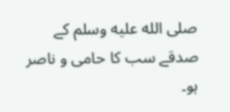صلى الله عليه وسلم کے صدقے سب کا حامی و ناصر ہو۔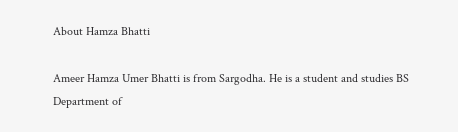About Hamza Bhatti

Ameer Hamza Umer Bhatti is from Sargodha. He is a student and studies BS Department of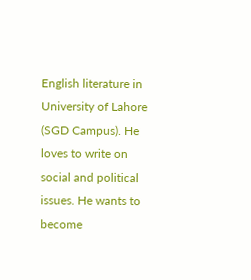English literature in University of Lahore (SGD Campus). He loves to write on social and political issues. He wants to become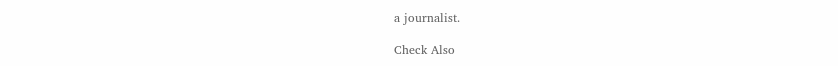a journalist.

Check Also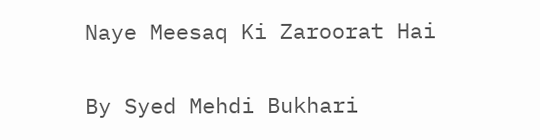Naye Meesaq Ki Zaroorat Hai

By Syed Mehdi Bukhari